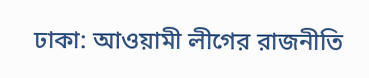ঢাকা: আওয়ামী লীগের রাজনীতি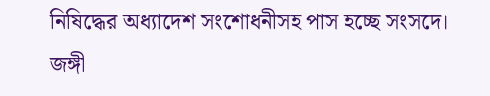নিষিদ্ধের অধ্যাদেশ সংশোধনীসহ পাস হচ্ছে সংসদে। জঙ্গী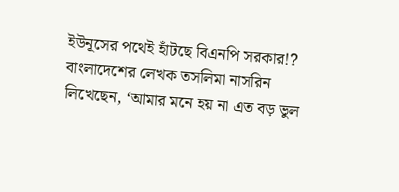ইউনূসের পথেই হাঁটছে বিএনপি সরকার!?
বাংলাদেশের লেখক তসলিমা নাসরিন লিখেছেন, ‘আমার মনে হয় না এত বড় ভুল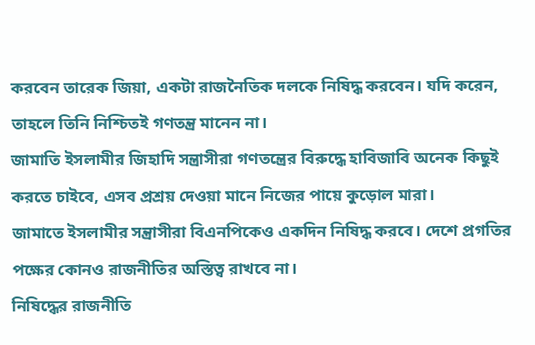করবেন তারেক জিয়া, একটা রাজনৈতিক দলকে নিষিদ্ধ করবেন। যদি করেন, তাহলে তিনি নিশ্চিতই গণতন্ত্র মানেন না।
জামাতি ইসলামীর জিহাদি সন্ত্রাসীরা গণতন্ত্রের বিরুদ্ধে হাবিজাবি অনেক কিছুই করতে চাইবে, এসব প্রশ্রয় দেওয়া মানে নিজের পায়ে কুড়োল মারা।
জামাতে ইসলামীর সন্ত্রাসীরা বিএনপিকেও একদিন নিষিদ্ধ করবে। দেশে প্রগতির পক্ষের কোনও রাজনীতির অস্তিত্ব রাখবে না।
নিষিদ্ধের রাজনীতি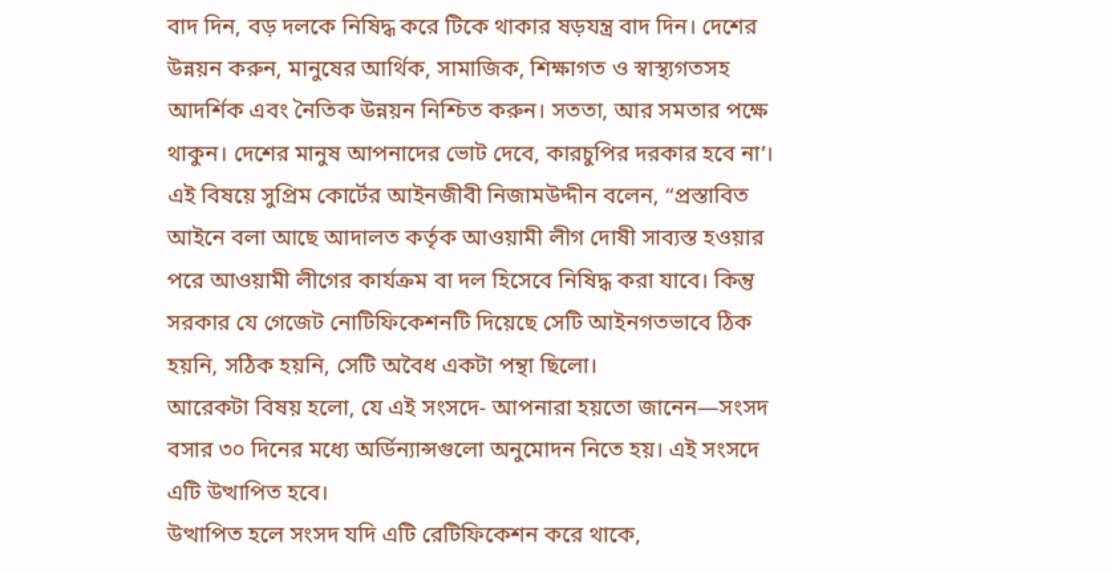বাদ দিন, বড় দলকে নিষিদ্ধ করে টিকে থাকার ষড়যন্ত্র বাদ দিন। দেশের উন্নয়ন করুন, মানুষের আর্থিক, সামাজিক, শিক্ষাগত ও স্বাস্থ্যগতসহ আদর্শিক এবং নৈতিক উন্নয়ন নিশ্চিত করুন। সততা, আর সমতার পক্ষে থাকুন। দেশের মানুষ আপনাদের ভোট দেবে, কারচুপির দরকার হবে না’।
এই বিষয়ে সুপ্রিম কোর্টের আইনজীবী নিজামউদ্দীন বলেন, “প্রস্তাবিত আইনে বলা আছে আদালত কর্তৃক আওয়ামী লীগ দোষী সাব্যস্ত হওয়ার পরে আওয়ামী লীগের কার্যক্রম বা দল হিসেবে নিষিদ্ধ করা যাবে। কিন্তু সরকার যে গেজেট নোটিফিকেশনটি দিয়েছে সেটি আইনগতভাবে ঠিক হয়নি, সঠিক হয়নি, সেটি অবৈধ একটা পন্থা ছিলো।
আরেকটা বিষয় হলো, যে এই সংসদে- আপনারা হয়তো জানেন—সংসদ বসার ৩০ দিনের মধ্যে অর্ডিন্যান্সগুলো অনুমোদন নিতে হয়। এই সংসদে এটি উত্থাপিত হবে।
উত্থাপিত হলে সংসদ যদি এটি রেটিফিকেশন করে থাকে,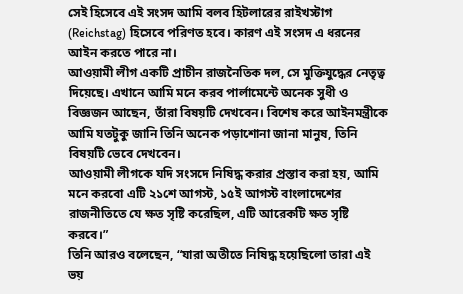সেই হিসেবে এই সংসদ আমি বলব হিটলারের রাইখস্টাগ (Reichstag) হিসেবে পরিণত হবে। কারণ এই সংসদ এ ধরনের আইন করতে পারে না।
আওয়ামী লীগ একটি প্রাচীন রাজনৈতিক দল, সে মুক্তিযুদ্ধের নেতৃত্ব দিয়েছে। এখানে আমি মনে করব পার্লামেন্টে অনেক সুধী ও বিজ্ঞজন আছেন, তাঁরা বিষয়টি দেখবেন। বিশেষ করে আইনমন্ত্রীকে আমি যতটুকু জানি তিনি অনেক পড়াশোনা জানা মানুষ, তিনি বিষয়টি ভেবে দেখবেন।
আওয়ামী লীগকে যদি সংসদে নিষিদ্ধ করার প্রস্তাব করা হয়, আমি মনে করবো এটি ২১শে আগস্ট, ১৫ই আগস্ট বাংলাদেশের রাজনীতিতে যে ক্ষত সৃষ্টি করেছিল, এটি আরেকটি ক্ষত সৃষ্টি করবে।”
তিনি আরও বলেছেন, “যারা অতীতে নিষিদ্ধ হয়েছিলো তারা এই ভয়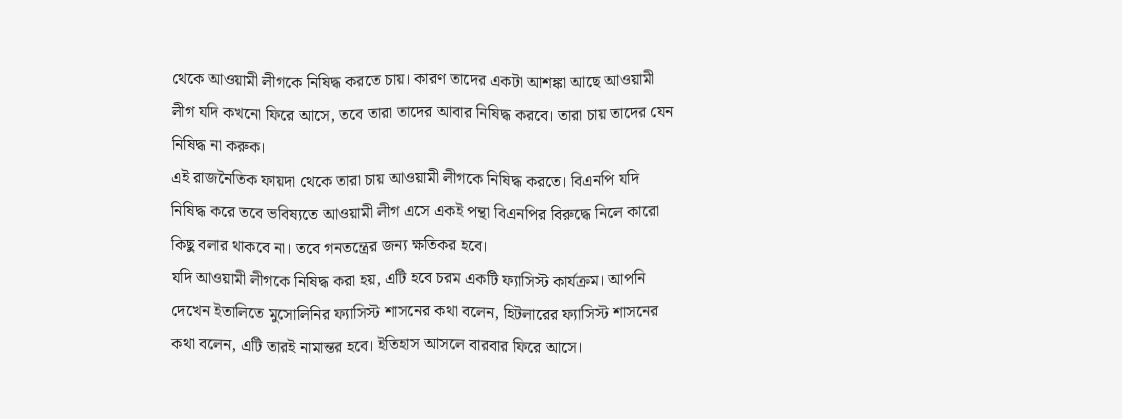থেকে আওয়ামী লীগকে নিষিদ্ধ করতে চায়। কারণ তাদের একটা আশঙ্কা আছে আওয়ামী লীগ যদি কখনো ফিরে আসে, তবে তারা তাদের আবার নিষিদ্ধ করবে। তারা চায় তাদের যেন নিষিদ্ধ না করুক।
এই রাজনৈতিক ফায়দা থেকে তারা চায় আওয়ামী লীগকে নিষিদ্ধ করতে। বিএনপি যদি নিষিদ্ধ করে তবে ভবিষ্যতে আওয়ামী লীগ এসে একই পন্থা বিএনপির বিরুদ্ধে নিলে কারো কিছু বলার থাকবে না। তবে গনতন্ত্রের জন্য ক্ষতিকর হবে।
যদি আওয়ামী লীগকে নিষিদ্ধ করা হয়, এটি হবে চরম একটি ফ্যাসিস্ট কার্যক্রম। আপনি দেখেন ইতালিতে মুসোলিনির ফ্যাসিস্ট শাসনের কথা বলেন, হিটলারের ফ্যাসিস্ট শাসনের কথা বলেন, এটি তারই নামান্তর হবে। ইতিহাস আসলে বারবার ফিরে আসে।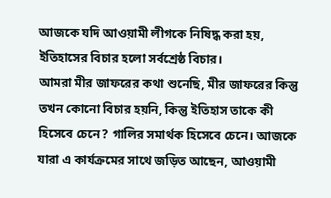আজকে যদি আওয়ামী লীগকে নিষিদ্ধ করা হয়, ইতিহাসের বিচার হলো সর্বশ্রেষ্ঠ বিচার।
আমরা মীর জাফরের কথা শুনেছি, মীর জাফরের কিন্তু তখন কোনো বিচার হয়নি, কিন্তু ইতিহাস তাকে কী হিসেবে চেনে? গালির সমার্থক হিসেবে চেনে। আজকে যারা এ কার্যক্রমের সাথে জড়িত আছেন, আওয়ামী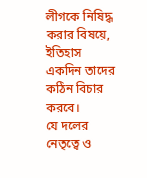লীগকে নিষিদ্ধ করার বিষয়ে, ইতিহাস একদিন তাদের কঠিন বিচার করবে।
যে দলের নেতৃত্বে ও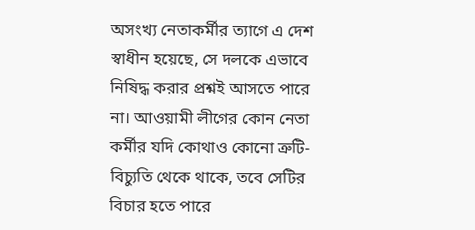অসংখ্য নেতাকর্মীর ত্যাগে এ দেশ স্বাধীন হয়েছে, সে দলকে এভাবে নিষিদ্ধ করার প্রশ্নই আসতে পারে না। আওয়ামী লীগের কোন নেতা কর্মীর যদি কোথাও কোনো ত্রুটি-বিচ্যুতি থেকে থাকে, তবে সেটির বিচার হতে পারে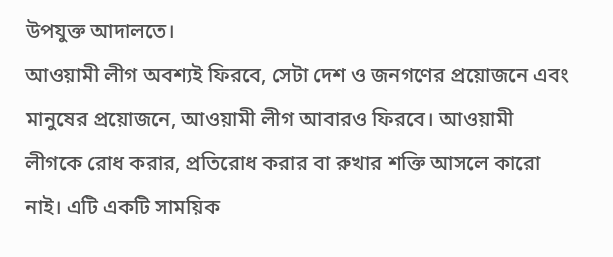উপযুক্ত আদালতে।
আওয়ামী লীগ অবশ্যই ফিরবে, সেটা দেশ ও জনগণের প্রয়োজনে এবং মানুষের প্রয়োজনে, আওয়ামী লীগ আবারও ফিরবে। আওয়ামী লীগকে রোধ করার, প্রতিরোধ করার বা রুখার শক্তি আসলে কারো নাই। এটি একটি সাময়িক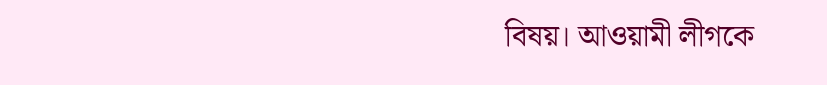বিষয়। আওয়ামী লীগকে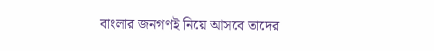বাংলার জনগণই নিয়ে আসবে তাদের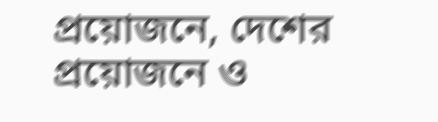প্রয়োজনে, দেশের প্রয়োজনে ও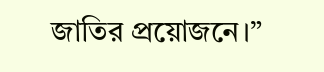জাতির প্রয়োজনে।”